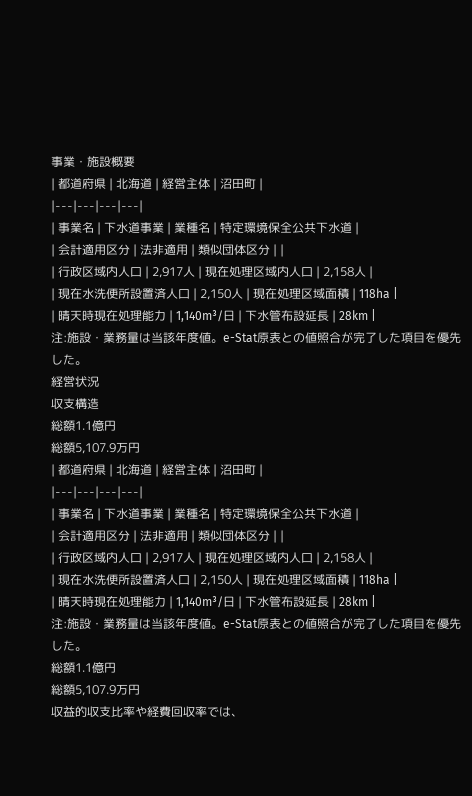事業・施設概要
| 都道府県 | 北海道 | 経営主体 | 沼田町 |
|---|---|---|---|
| 事業名 | 下水道事業 | 業種名 | 特定環境保全公共下水道 |
| 会計適用区分 | 法非適用 | 類似団体区分 | |
| 行政区域内人口 | 2,917人 | 現在処理区域内人口 | 2,158人 |
| 現在水洗便所設置済人口 | 2,150人 | 現在処理区域面積 | 118ha |
| 晴天時現在処理能力 | 1,140m³/日 | 下水管布設延長 | 28km |
注:施設・業務量は当該年度値。e-Stat原表との値照合が完了した項目を優先した。
経営状況
収支構造
総額1.1億円
総額5,107.9万円
| 都道府県 | 北海道 | 経営主体 | 沼田町 |
|---|---|---|---|
| 事業名 | 下水道事業 | 業種名 | 特定環境保全公共下水道 |
| 会計適用区分 | 法非適用 | 類似団体区分 | |
| 行政区域内人口 | 2,917人 | 現在処理区域内人口 | 2,158人 |
| 現在水洗便所設置済人口 | 2,150人 | 現在処理区域面積 | 118ha |
| 晴天時現在処理能力 | 1,140m³/日 | 下水管布設延長 | 28km |
注:施設・業務量は当該年度値。e-Stat原表との値照合が完了した項目を優先した。
総額1.1億円
総額5,107.9万円
収益的収支比率や経費回収率では、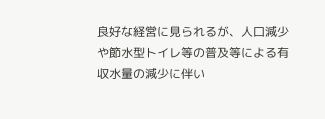良好な経営に見られるが、人口減少や節水型トイレ等の普及等による有収水量の減少に伴い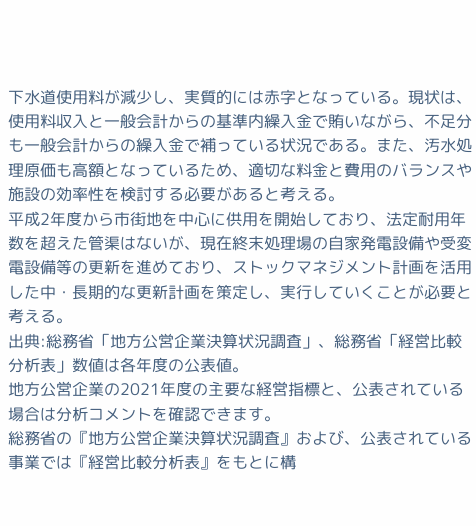下水道使用料が減少し、実質的には赤字となっている。現状は、使用料収入と一般会計からの基準内繰入金で賄いながら、不足分も一般会計からの繰入金で補っている状況である。また、汚水処理原価も高額となっているため、適切な料金と費用のバランスや施設の効率性を検討する必要があると考える。
平成2年度から市街地を中心に供用を開始しており、法定耐用年数を超えた管渠はないが、現在終末処理場の自家発電設備や受変電設備等の更新を進めており、ストックマネジメント計画を活用した中・長期的な更新計画を策定し、実行していくことが必要と考える。
出典:総務省「地方公営企業決算状況調査」、総務省「経営比較分析表」数値は各年度の公表値。
地方公営企業の2021年度の主要な経営指標と、公表されている場合は分析コメントを確認できます。
総務省の『地方公営企業決算状況調査』および、公表されている事業では『経営比較分析表』をもとに構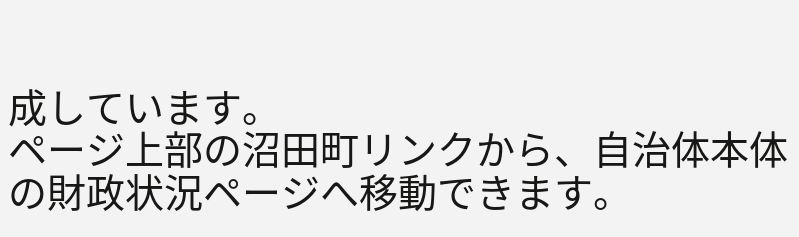成しています。
ページ上部の沼田町リンクから、自治体本体の財政状況ページへ移動できます。